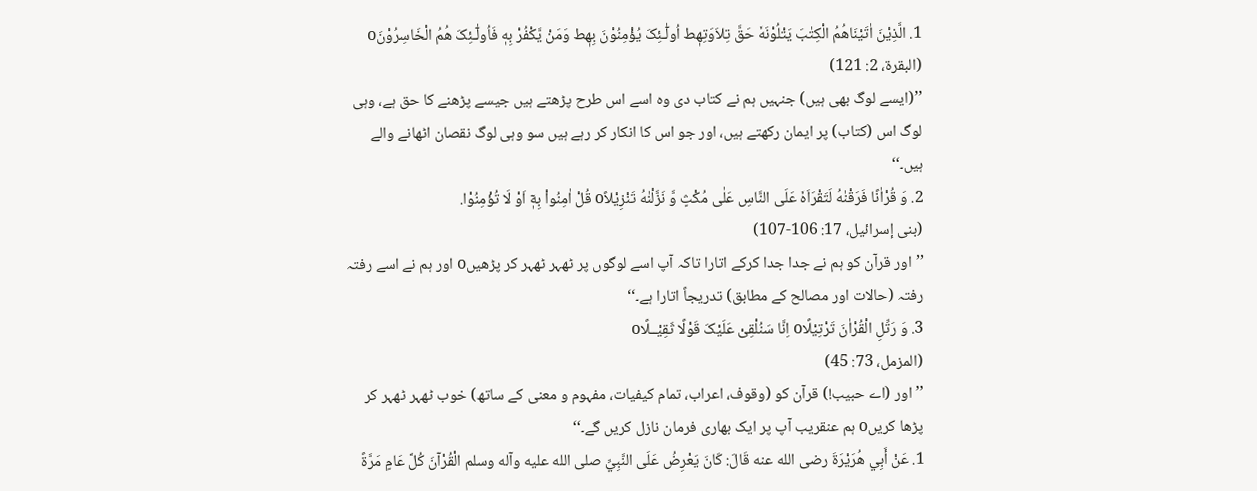1. الَّذِیْنَ اٰتَیْنَاهُمُ الْکِتٰبَ یَتْلُوْنَهٗ حَقَّ تِلاَوَتِهٖط اُولٰٓـئِکَ یُؤْمِنُوْنَ بِهٖط وَمَنْ یَّکْفُرْ بِهٖ فَاُولٰٓـئِکَ هُمُ الْخَاسِرُوْنَo
(البقرة، 2: 121)
’’(ایسے لوگ بھی ہیں) جنہیں ہم نے کتاب دی وہ اسے اس طرح پڑھتے ہیں جیسے پڑھنے کا حق ہے، وہی لوگ اس (کتاب) پر ایمان رکھتے ہیں، اور جو اس کا انکار کر رہے ہیں سو وہی لوگ نقصان اٹھانے والے ہیں۔‘‘
2. وَ قُرْاٰنًا فَرَقْنٰهُ لَتَقْرَاَهٗ عَلَی النَّاسِ عَلٰی مُکْثٍ وَّ نَزَّلْنٰهُ تَنْزِیْلاًo قُلْ اٰمِنُواْ بِهٖٓ اَوْ لَا تُؤْمِنُوْا.
(بنی إسرائیل، 17: 106-107)
’’اور قرآن کو ہم نے جدا جدا کرکے اتارا تاکہ آپ اسے لوگوں پر ٹھہر ٹھہر کر پڑھیںo اور ہم نے اسے رفتہ رفتہ (حالات اور مصالح کے مطابق) تدریجاً اتارا ہے۔‘‘
3. وَ رَتِّلِ الْقُرْاٰنَ تَرْتِیْلًاo اِنَّا سَنُلْقِیْ عَلَیْکَ قَوْلًا ثَقِیْــلًاo
(المزمل، 73: 45)
’’اور (اے حبیب!) قرآن کو (وقوف، اعراب، تمام کیفیات، مفہوم و معنی کے ساتھ) خوب ٹھہر ٹھہر کر پڑھا کریںo ہم عنقریب آپ پر ایک بھاری فرمان نازل کریں گے۔‘‘
1. عَنْ أَبِي هُرَیْرَةَ رضی الله عنه قَالَ: کَانَ یَعْرِضُ عَلَی النَّبِيِّ صلی الله علیه وآله وسلم الْقُرْآنَ کُلَّ عَامٍ مَرَّةً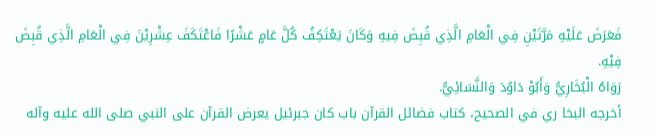فَعَرَضَ عَلَیْهِ مَرَّتَیْنِ فِي الْعَامِ الَّذِي قُبِضَ فِیهِ وَکَانَ یَعْتَکِفُ کُلَّ عَامٍ عَشْرًا فَاعْتَکَفَ عِشْرِیْنَ فِي الْعَامِ الَّذِي قُبِضَ فِیْهِ.
رَوَاهُ الْبُخَارِيُّ وَأَبُوْ دَاوُدَ وَالنَّسَائِيُّ.
أخرجه البخا ري في الصحیح، کتاب فضائل القرآن باب کان جبرئیل یعرض القرآن علی النبي صلی الله علیه وآله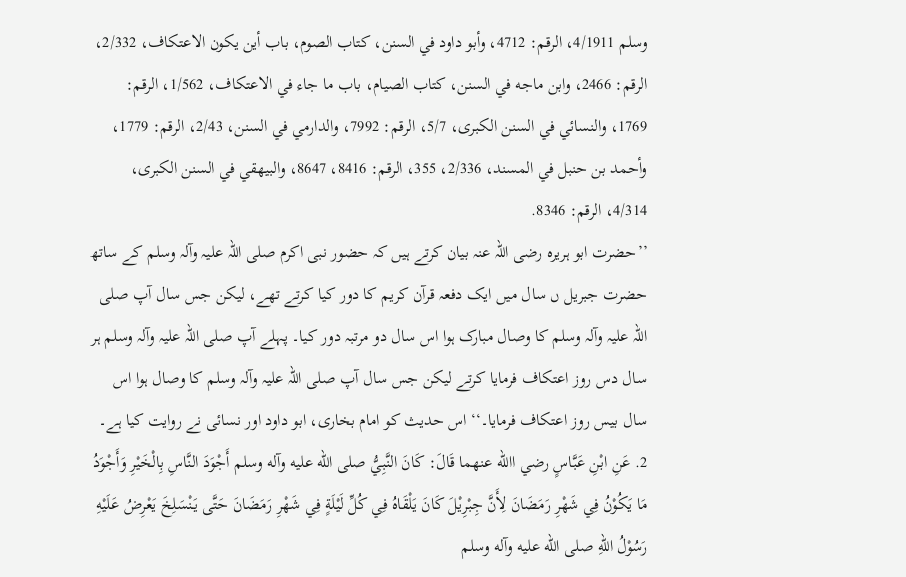وسلم 4/1911، الرقم: 4712، وأبو داود في السنن، کتاب الصوم، باب أین یکون الاعتکاف، 2/332، الرقم: 2466، وابن ماجه في السنن، کتاب الصیام، باب ما جاء في الاعتکاف، 1/562، الرقم: 1769، والنسائي في السنن الکبری، 5/7، الرقم: 7992، والدارمي في السنن، 2/43، الرقم: 1779، وأحمد بن حنبل في المسند، 2/336، 355، الرقم: 8416، 8647، والبیهقي في السنن الکبری، 4/314، الرقم: 8346.
’’حضرت ابو ہریرہ رضی اللہ عنہ بیان کرتے ہیں کہ حضور نبی اکرم صلی اللہ علیہ وآلہ وسلم کے ساتھ حضرت جبریل ں سال میں ایک دفعہ قرآن کریم کا دور کیا کرتے تھے، لیکن جس سال آپ صلی اللہ علیہ وآلہ وسلم کا وصال مبارک ہوا اس سال دو مرتبہ دور کیا۔ پہلے آپ صلی اللہ علیہ وآلہ وسلم ہر سال دس روز اعتکاف فرمایا کرتے لیکن جس سال آپ صلی اللہ علیہ وآلہ وسلم کا وصال ہوا اس سال بیس روز اعتکاف فرمایا۔‘‘ اس حدیث کو امام بخاری، ابو داود اور نسائی نے روایت کیا ہے۔
2. عَنِ ابْنِ عَبَّاسٍ رضي االله عنهما قَالَ: کَانَ النَّبِيُّ صلی الله علیه وآله وسلم أَجْوَدَ النَّاسِ بِالْخَیْرِ وَأَجْوَدُ مَا یَکُوْنُ فِي شَهْرِ رَمَضَانَ لِأَنَّ جِبْرِیْلَ کَانَ یَلْقَاهُ فِي کُلِّ لَیْلَةٍ فِي شَهْرِ رَمَضَانَ حَتَّی یَنْسَلِخَ یَعْرِضُ عَلَیْهِ رَسُوْلُ اللهِ صلی الله علیه وآله وسلم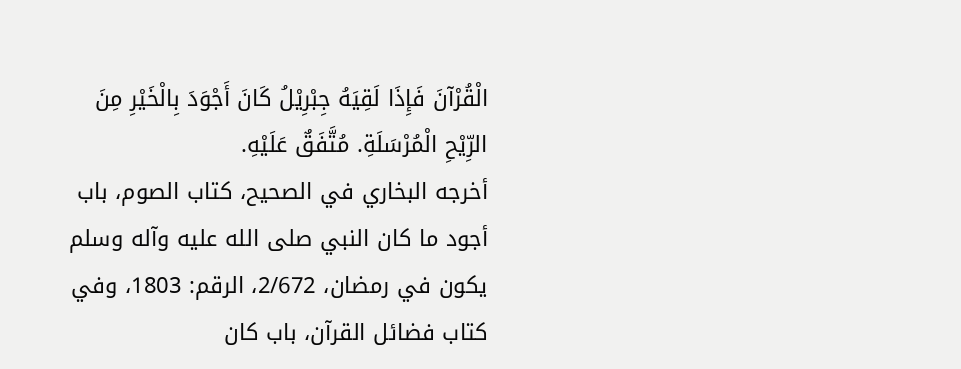الْقُرْآنَ فَإِذَا لَقِیَهُ جِبْرِیْلُ کَانَ أَجْوَدَ بِالْخَیْرِ مِنَ الرِّیْحِ الْمُرْسَلَةِ. مُتَّفَقٌ عَلَیْهِ.
أخرجه البخاري في الصحیح، کتاب الصوم، باب أجود ما کان النبي صلی الله علیه وآله وسلم یکون في رمضان، 2/672، الرقم: 1803، وفي کتاب فضائل القرآن، باب کان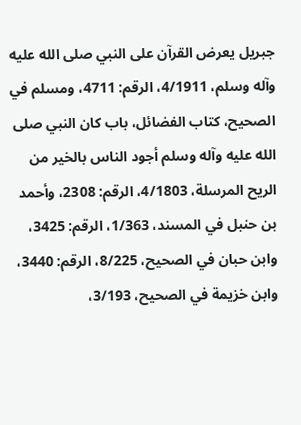جبریل یعرض القرآن علی النبي صلی الله علیه وآله وسلم، 4/1911، الرقم: 4711، ومسلم في الصحیح، کتاب الفضائل، باب کان النبي صلی الله علیه وآله وسلم أجود الناس بالخیر من الریح المرسلة، 4/1803، الرقم: 2308، وأحمد بن حنبل في المسند، 1/363، الرقم: 3425، وابن حبان في الصحیح، 8/225، الرقم: 3440، وابن خزیمة في الصحیح، 3/193،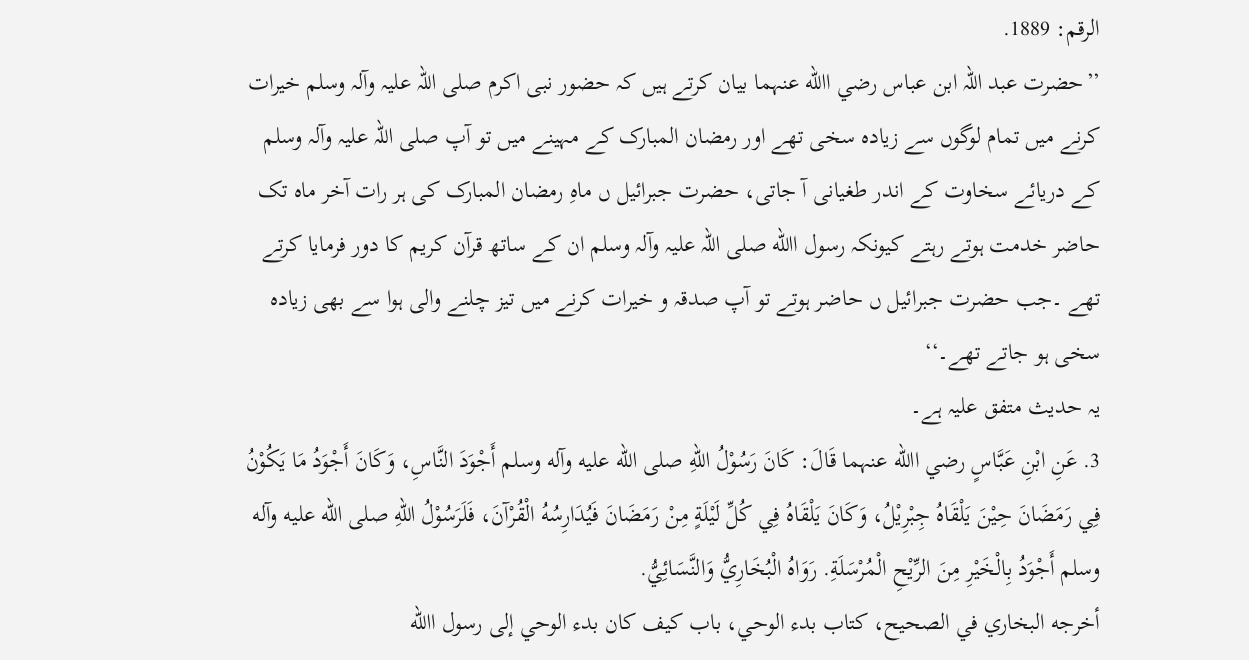الرقم: 1889.
’’حضرت عبد اللہ ابن عباس رضي االله عنہما بیان کرتے ہیں کہ حضور نبی اکرم صلی اللہ علیہ وآلہ وسلم خیرات کرنے میں تمام لوگوں سے زیادہ سخی تھے اور رمضان المبارک کے مہینے میں تو آپ صلی اللہ علیہ وآلہ وسلم کے دریائے سخاوت کے اندر طغیانی آ جاتی، حضرت جبرائیل ں ماهِ رمضان المبارک کی ہر رات آخر ماہ تک حاضر خدمت ہوتے رہتے کیونکہ رسول االله صلی اللہ علیہ وآلہ وسلم ان کے ساتھ قرآن کریم کا دور فرمایا کرتے تھے ۔جب حضرت جبرائیل ں حاضر ہوتے تو آپ صدقہ و خیرات کرنے میں تیز چلنے والی ہوا سے بھی زیادہ سخی ہو جاتے تھے۔‘‘
یہ حدیث متفق علیہ ہے۔
3. عَنِ ابْنِ عَبَّاسٍ رضي االله عنہما قَالَ: کَانَ رَسُوْلُ اللهِ صلی الله علیه وآله وسلم أَجْوَدَ النَّاسِ، وَکَانَ أَجْوَدُ مَا یَکُوْنُ فِي رَمَضَانَ حِیْنَ یَلْقَاهُ جِبْرِیْلُ، وَکَانَ یَلْقَاهُ فِي کُلِّ لَیْلَةٍ مِنْ رَمَضَانَ فَیُدَارِسُهُ الْقُرْآنَ، فَلَرَسُوْلُ اللهِ صلی الله علیه وآله وسلم أَجْوَدُ بِالْخَیْرِ مِنَ الرِّیْحِ الْمُرْسَلَةِ. رَوَاهُ الْبُخَارِيُّ وَالنَّسَائِيُّ.
أخرجه البخاري في الصحیح، کتاب بدء الوحي، باب کیف کان بدء الوحي إلی رسول االله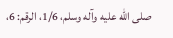صلی الله علیه وآله وسلم، 1/6، الرقم: 6،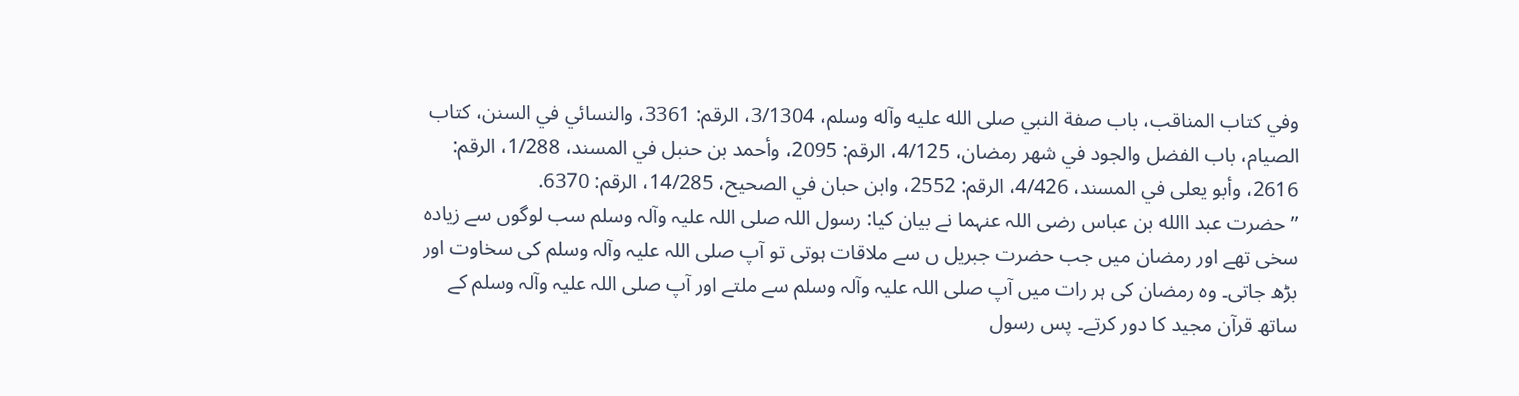وفي کتاب المناقب، باب صفة النبي صلی الله علیه وآله وسلم، 3/1304، الرقم: 3361، والنسائي في السنن، کتاب الصیام، باب الفضل والجود في شهر رمضان، 4/125، الرقم: 2095، وأحمد بن حنبل في المسند، 1/288، الرقم: 2616، وأبو یعلی في المسند، 4/426، الرقم: 2552، وابن حبان في الصحیح، 14/285، الرقم: 6370.
’’حضرت عبد االله بن عباس رضی اللہ عنہما نے بیان کیا: رسول اللہ صلی اللہ علیہ وآلہ وسلم سب لوگوں سے زیادہ سخی تھے اور رمضان میں جب حضرت جبریل ں سے ملاقات ہوتی تو آپ صلی اللہ علیہ وآلہ وسلم کی سخاوت اور بڑھ جاتی۔ وہ رمضان کی ہر رات میں آپ صلی اللہ علیہ وآلہ وسلم سے ملتے اور آپ صلی اللہ علیہ وآلہ وسلم کے ساتھ قرآن مجید کا دور کرتے۔ پس رسول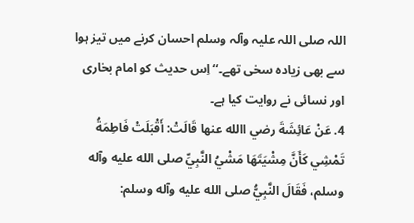اللہ صلی اللہ علیہ وآلہ وسلم احسان کرنے میں تیز ہوا سے بھی زیادہ سخی تھے۔‘‘ اِس حدیث کو امام بخاری اور نسائی نے روایت کیا ہے۔
4. عَنْ عَائِشَةَ رضي االله عنھا قَالَتْ: أَقْبَلَتْ فَاطِمَةُ تَمْشِي کَأَنَّ مِشْیَتَهَا مَشْيُ النَّبِيِّ صلی الله علیه وآله وسلم، فَقَالَ النَّبِيُّ صلی الله علیه وآله وسلم: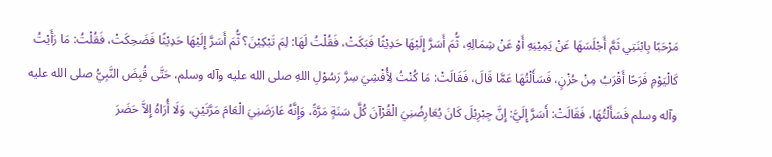مَرْحَبًا بِابْنَتِي ثَمَّ أَجْلَسَهَا عَنْ یَمِیْنِهِ أَوْ عَنْ شِمَالِهِ، ثُّمَ أَسَرَّ إِلَیْهَا حَدِیْثًا فَبَکَتْ، فَقُلْتُ لَهَا: لِمَ تَبْکِیْنَ؟ ثُّمَ أَسَرَّ إِلَیْهَا حَدِیْثًا فَضَحِکَتْ، فَقُلْتُ: مَا رَأَیْتُ کَالْیَوْمِ فَرَحًا أَقْرَبُ مِنْ حُزْنٍ، فَسَأَلْتُهَا عَمَّا قَالَ، فَقَالَتْ: مَا کُنْتُ لِأُفْشِيَ سِرَّ رَسُوْلِ اللهِ صلی الله علیه وآله وسلم، حَتَّی قُبِضَ النَّبِيُّ صلی الله علیه وآله وسلم فَسَأَلْتُهَا، فَقَالَتْ: أَسَرَّ إِلَيَّ: إِنَّ جِبْرِیْلَ کَانَ یُعَارِضُنِيَ الْقُرْآنَ کُلَّ سَنَةٍ مَرَّةً، وَإِنَّهُ عَارَضَنِيَ الْعَامَ مَرَّتَیْنِ، وَلَا أُرَاهُ إِلاَّ حَضَرَ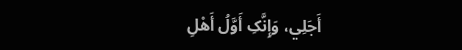أَجَلِي، وَإِنَّکِ أَوَّلُ أَهْلِ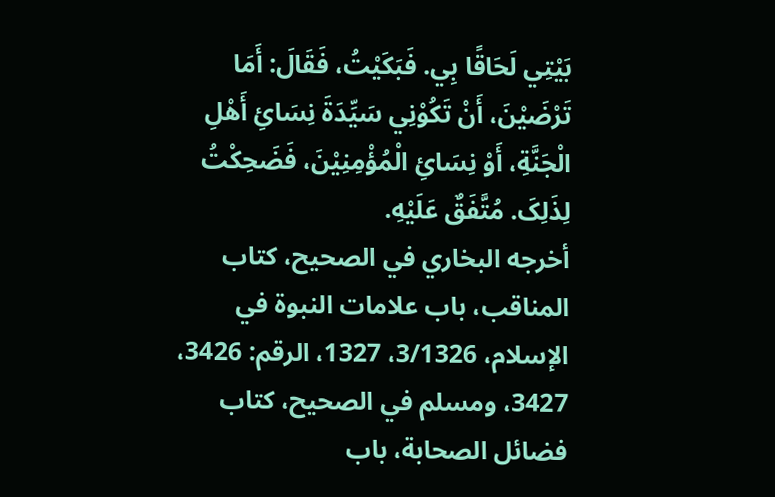بَیْتِي لَحَاقًا بِي. فَبَکَیْتُ، فَقَالَ: أَمَا تَرْضَیْنَ، أَنْ تَکُوْنِي سَیِّدَةَ نِسَائِ أَهْلِ الْجَنَّةِ، أَوْ نِسَائِ الْمُؤْمِنِیْنَ، فَضَحِکْتُ لِذَلِکَ. مُتَّفَقٌ عَلَیْهِ.
أخرجه البخاري في الصحیح، کتاب المناقب، باب علامات النبوة في الإسلام، 3/1326، 1327، الرقم: 3426، 3427، ومسلم في الصحیح، کتاب فضائل الصحابة، باب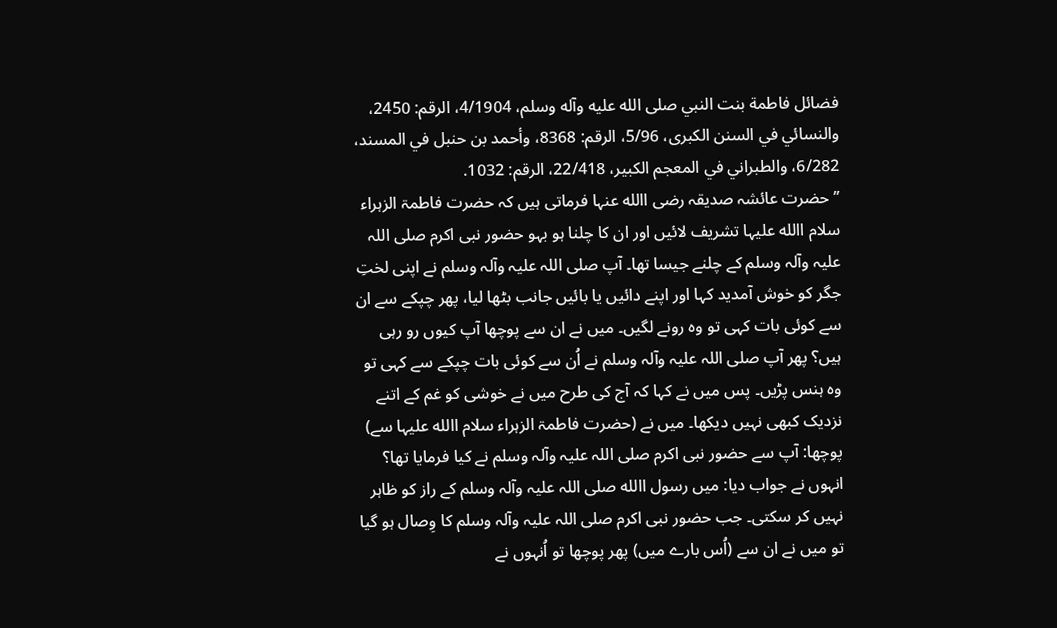فضائل فاطمة بنت النبي صلی الله علیه وآله وسلم، 4/1904، الرقم: 2450، والنسائي في السنن الکبری، 5/96، الرقم: 8368، وأحمد بن حنبل في المسند، 6/282، والطبراني في المعجم الکبیر، 22/418، الرقم: 1032.
’’حضرت عائشہ صدیقہ رضی االله عنہا فرماتی ہیں کہ حضرت فاطمۃ الزہراء سلام االله علیہا تشریف لائیں اور ان کا چلنا ہو بہو حضور نبی اکرم صلی اللہ علیہ وآلہ وسلم کے چلنے جیسا تھا۔ آپ صلی اللہ علیہ وآلہ وسلم نے اپنی لختِ جگر کو خوش آمدید کہا اور اپنے دائیں یا بائیں جانب بٹھا لیا، پھر چپکے سے ان سے کوئی بات کہی تو وہ رونے لگیں۔ میں نے ان سے پوچھا آپ کیوں رو رہی ہیں؟ پھر آپ صلی اللہ علیہ وآلہ وسلم نے اُن سے کوئی بات چپکے سے کہی تو وہ ہنس پڑیں۔ پس میں نے کہا کہ آج کی طرح میں نے خوشی کو غم کے اتنے نزدیک کبھی نہیں دیکھا۔ میں نے (حضرت فاطمۃ الزہراء سلام االله علیہا سے) پوچھا: آپ سے حضور نبی اکرم صلی اللہ علیہ وآلہ وسلم نے کیا فرمایا تھا؟ انہوں نے جواب دیا: میں رسول االله صلی اللہ علیہ وآلہ وسلم کے راز کو ظاہر نہیں کر سکتی۔ جب حضور نبی اکرم صلی اللہ علیہ وآلہ وسلم کا وِصال ہو گیا تو میں نے ان سے (اُس بارے میں) پھر پوچھا تو اُنہوں نے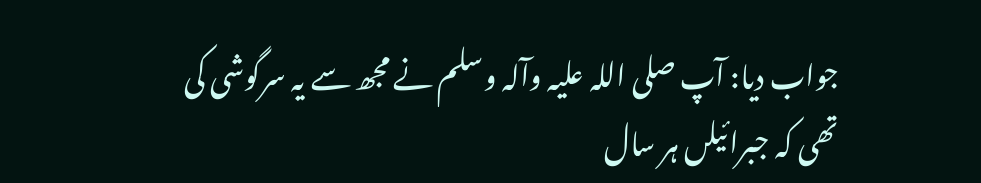جواب دیا: آپ صلی اللہ علیہ وآلہ وسلم نے مجھ سے یہ سرگوشی کی تھی کہ جبرائیلں ہر سال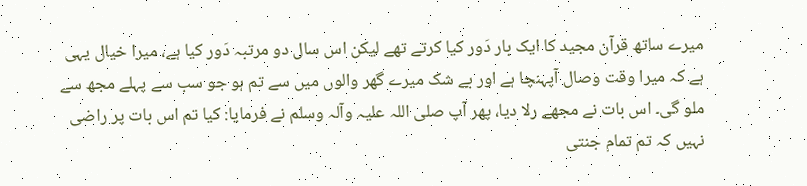میرے ساتھ قرآن مجید کا ایک بار دَور کیا کرتے تھے لیکن اس سال دو مرتبہ دَور کیا ہے، میرا خیال یہی ہے کہ میرا وقت وصال آپہنچا ہے اور بے شک میرے گھر والوں میں سے تم ہو جو سب سے پہلے مجھ سے ملو گی۔ اس بات نے مجھے رلا دیا، پھر آپ صلی اللہ علیہ وآلہ وسلم نے فرمایا: کیا تم اس بات پر راضی نہیں کہ تم تمام جنتی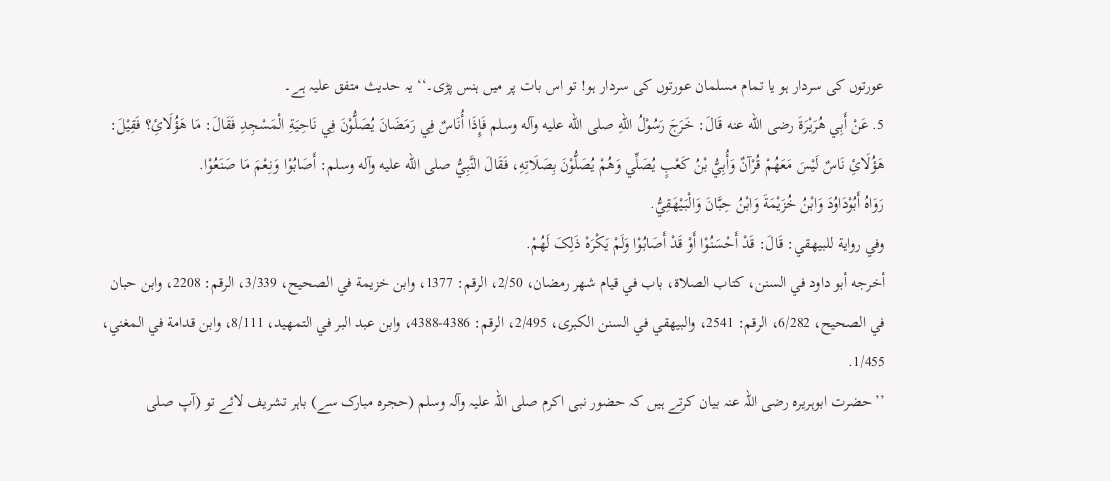عورتوں کی سردار ہو یا تمام مسلمان عورتوں کی سردار ہو! تو اس بات پر میں ہنس پڑی۔‘‘ یہ حدیث متفق علیہ ہے۔
5. عَنْ أَبِي هُرَیْرَةَ رضی الله عنه قَالَ: خَرَجَ رَسُوْلُ اللهِ صلی الله علیه وآله وسلم فَإِذَا أُنَاسٌ فِي رَمَضَانَ یُصَلُّوْنَ فِي نَاحِیَةِ الْمَسْجِدِ فَقَالَ: مَا هَؤُلَائِ؟ فَقِیْلَ: هَؤُلَائِ نَاسٌ لَیْسَ مَعَهُمْ قُرْآنٌ وَأُبِيُّ بْنُ کَعْبٍ یُصَلِّي وَهُمْ یُصَلُّوْنَ بِصَلَاتِهِ، فَقَالَ النَّبِيُّ صلی الله علیه وآله وسلم: أَصَابُوْا وَنِعْمَ مَا صَنَعُوْا.
رَوَاهُ أَبُوْدَاوُدَ وَابْنُ خُزَیْمَةَ وَابْنُ حِبَّانَ وَالْبَیْهَقِيُّ.
وفي روایة للبیهقي: قَالَ: قَدْ أَحْسَنُوْا أَوْ قَدْ أَصَابُوْا وَلَمْ یَکْرَهْ ذَلِکَ لَهُمْ.
أخرجه أبو داود في السنن، کتاب الصلاة، باب في قیام شهر رمضان، 2/50، الرقم: 1377، وابن خزیمة في الصحیح، 3/339، الرقم: 2208، وابن حبان في الصحیح، 6/282، الرقم: 2541، والبیهقي في السنن الکبری، 2/495، الرقم: 4386-4388، وابن عبد البر في التمهید، 8/111، وابن قدامة في المغني، 1/455.
’’حضرت ابوہریرہ رضی اللہ عنہ بیان کرتے ہیں کہ حضور نبی اکرم صلی اللہ علیہ وآلہ وسلم (حجرہ مبارک سے) باہر تشریف لائے تو (آپ صلی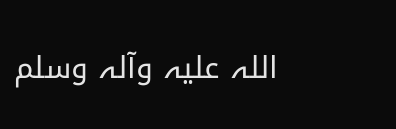اللہ علیہ وآلہ وسلم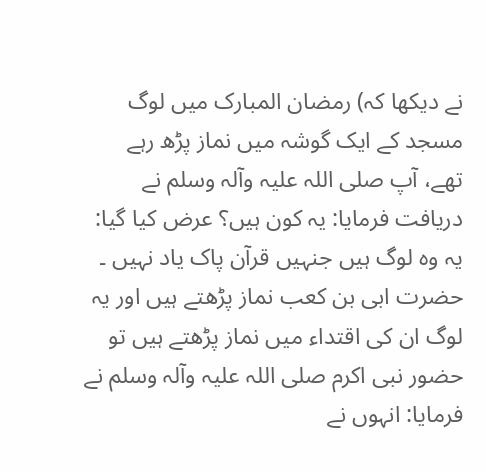نے دیکھا کہ) رمضان المبارک میں لوگ مسجد کے ایک گوشہ میں نماز پڑھ رہے تھے، آپ صلی اللہ علیہ وآلہ وسلم نے دریافت فرمایا: یہ کون ہیں؟ عرض کیا گیا: یہ وہ لوگ ہیں جنہیں قرآن پاک یاد نہیں ۔ حضرت ابی بن کعب نماز پڑھتے ہیں اور یہ لوگ ان کی اقتداء میں نماز پڑھتے ہیں تو حضور نبی اکرم صلی اللہ علیہ وآلہ وسلم نے فرمایا: انہوں نے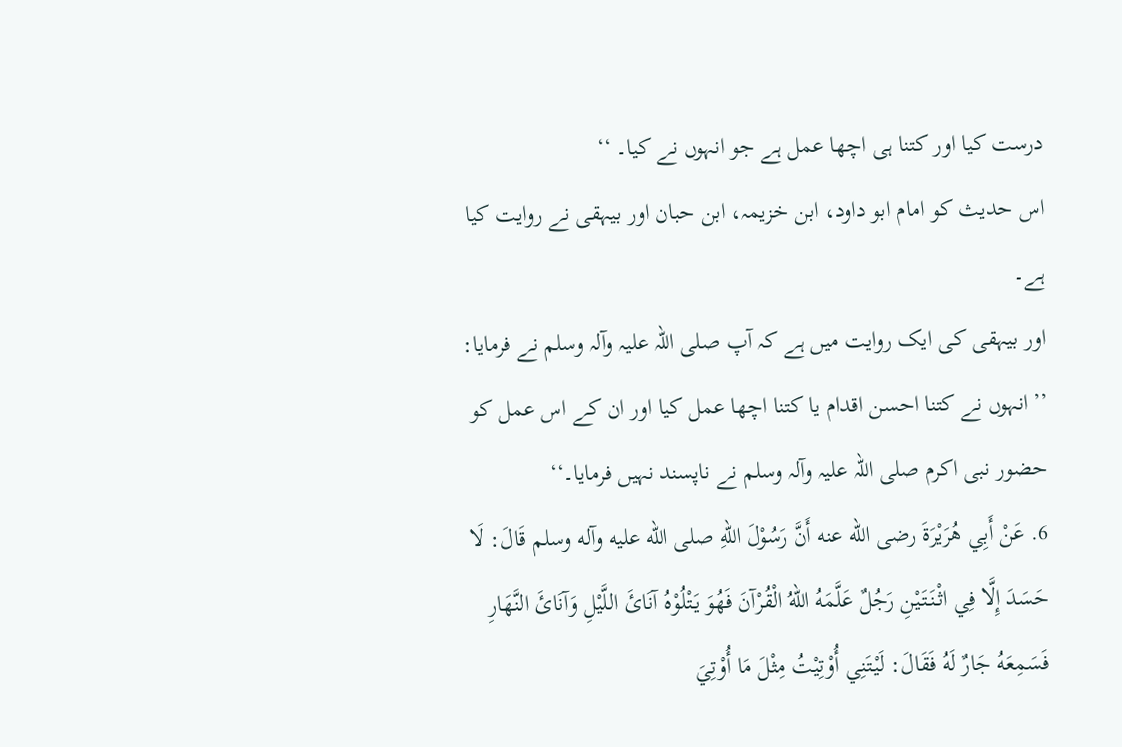درست کیا اور کتنا ہی اچھا عمل ہے جو انہوں نے کیا۔ ‘‘
اس حدیث کو امام ابو داود، ابن خزیمہ، ابن حبان اور بیہقی نے روایت کیا ہے۔
اور بیہقی کی ایک روایت میں ہے کہ آپ صلی اللہ علیہ وآلہ وسلم نے فرمایا: ’’انہوں نے کتنا احسن اقدام یا کتنا اچھا عمل کیا اور ان کے اس عمل کو حضور نبی اکرم صلی اللہ علیہ وآلہ وسلم نے ناپسند نہیں فرمایا۔‘‘
6. عَنْ أَبِي هُرَیْرَةَ رضی الله عنه أَنَّ رَسُوْلَ اللهِ صلی الله علیه وآله وسلم قَالَ: لَا حَسَدَ إِلَّا فِي اثْنَتَیْنِ رَجُلٌ عَلَّمَهُ اللهُ الْقُرْآنَ فَهُوَ یَتْلُوْهُ آنَائَ اللَّیْلِ وَآنَائَ النَّهَارِ فَسَمِعَهُ جَارٌ لَهُ فَقَالَ: لَیْتَنِي أُوْتِیْتُ مِثْلَ مَا أُوْتِيَ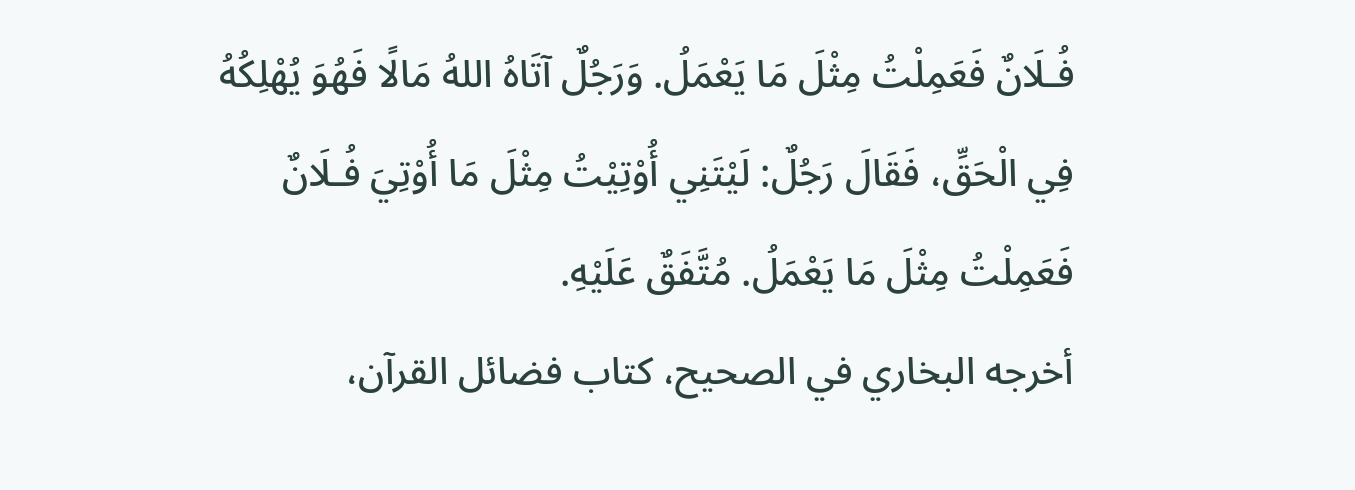فُـلَانٌ فَعَمِلْتُ مِثْلَ مَا یَعْمَلُ. وَرَجُلٌ آتَاهُ اللهُ مَالًا فَهُوَ یُهْلِکُهُ فِي الْحَقِّ، فَقَالَ رَجُلٌ: لَیْتَنِي أُوْتِیْتُ مِثْلَ مَا أُوْتِيَ فُـلَانٌ فَعَمِلْتُ مِثْلَ مَا یَعْمَلُ. مُتَّفَقٌ عَلَیْهِ.
أخرجه البخاري في الصحیح، کتاب فضائل القرآن،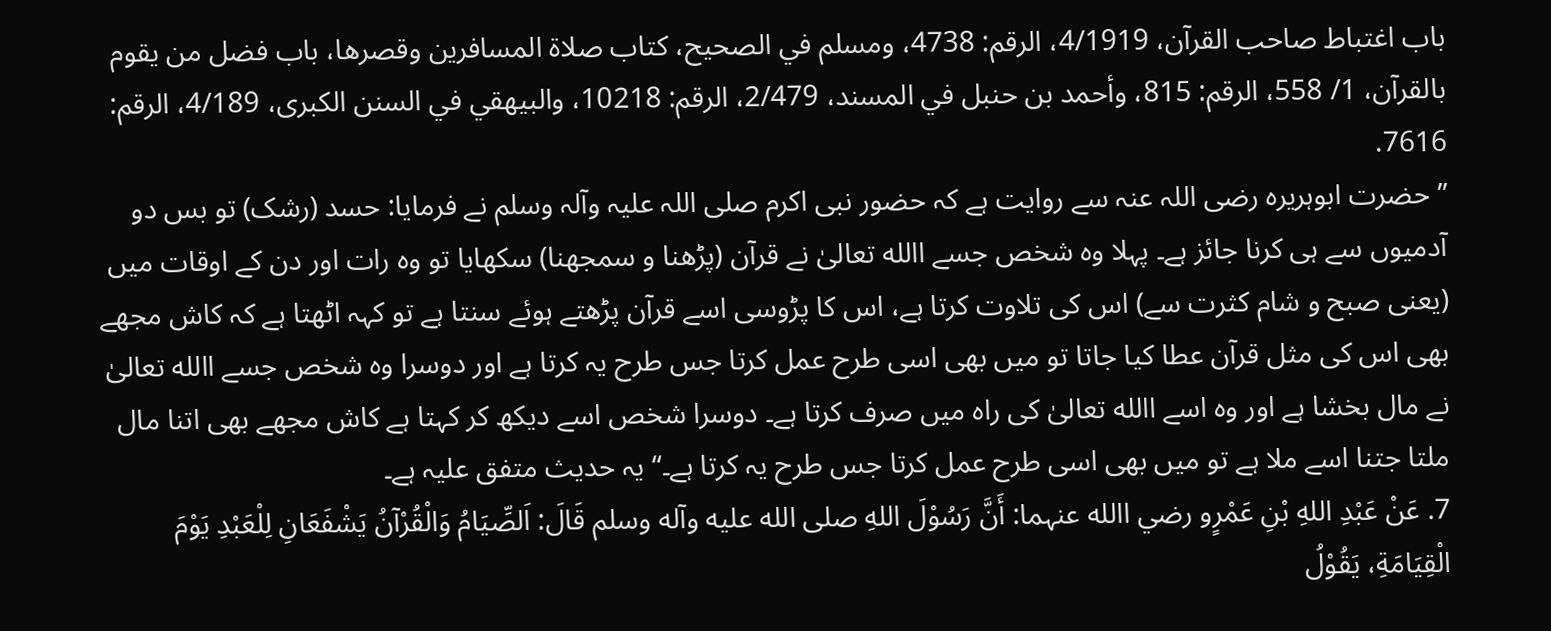باب اغتباط صاحب القرآن، 4/1919، الرقم: 4738، ومسلم في الصحیح، کتاب صلاة المسافرین وقصرها، باب فضل من یقوم بالقرآن، 1/ 558، الرقم: 815، وأحمد بن حنبل في المسند، 2/479، الرقم: 10218، والبیهقي في السنن الکبری، 4/189، الرقم: 7616.
’’حضرت ابوہریرہ رضی اللہ عنہ سے روایت ہے کہ حضور نبی اکرم صلی اللہ علیہ وآلہ وسلم نے فرمایا: حسد (رشک) تو بس دو آدمیوں سے ہی کرنا جائز ہے۔ پہلا وہ شخص جسے االله تعالیٰ نے قرآن (پڑھنا و سمجھنا) سکھایا تو وہ رات اور دن کے اوقات میں (یعنی صبح و شام کثرت سے) اس کی تلاوت کرتا ہے، اس کا پڑوسی اسے قرآن پڑھتے ہوئے سنتا ہے تو کہہ اٹھتا ہے کہ کاش مجھے بھی اس کی مثل قرآن عطا کیا جاتا تو میں بھی اسی طرح عمل کرتا جس طرح یہ کرتا ہے اور دوسرا وہ شخص جسے االله تعالیٰ نے مال بخشا ہے اور وہ اسے االله تعالیٰ کی راہ میں صرف کرتا ہے۔ دوسرا شخص اسے دیکھ کر کہتا ہے کاش مجھے بھی اتنا مال ملتا جتنا اسے ملا ہے تو میں بھی اسی طرح عمل کرتا جس طرح یہ کرتا ہے۔‘‘ یہ حدیث متفق علیہ ہے۔
7. عَنْ عَبْدِ اللهِ بْنِ عَمْرٍو رضي االله عنہما: أَنَّ رَسُوْلَ اللهِ صلی الله علیه وآله وسلم قَالَ: اَلصِّیَامُ وَالْقُرْآنُ یَشْفَعَانِ لِلْعَبْدِ یَوْمَ الْقِیَامَةِ، یَقُوْلُ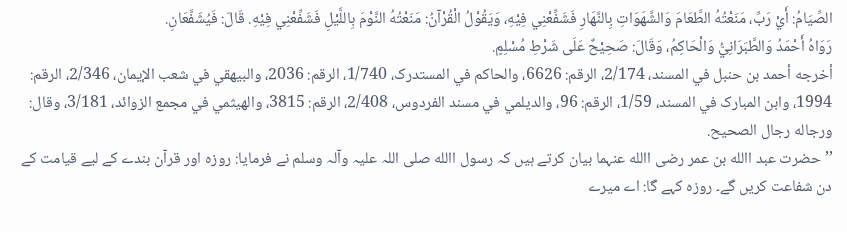الصِّیَامُ: أَيْ رَبِّ، مَنَعْتُهُ الطَّعَامَ وَالشَّهَوَاتِ بِالنَّهَارِ فَشَفِّعْنِي فِیْهِ، وَیَقُوْلُ الْقُرْآنُ: مَنَعْتُهُ النَّوْمَ بِاللَّیْلِ فَشَفِّعْنِي فِیْهِ. قَالَ: فَیُشَفَّعَانِ.
رَوَاهُ أَحْمَدُ وَالطَّبَرَانِيُّ وَالْحَاکِمُ، وَقَالَ: صَحِیْحٌ عَلَی شَرْطِ مُسْلِمٍ.
أخرجه أحمد بن حنبل في المسند، 2/174، الرقم: 6626، والحاکم في المستدرک، 1/740، الرقم: 2036، والبیهقي في شعب الإیمان، 2/346، الرقم: 1994، وابن المبارک في المسند، 1/59، الرقم: 96، والدیلمي في مسند الفردوس، 2/408، الرقم: 3815، والهیثمي في مجمع الزوائد، 3/181، وقال: ورجاله رجال الصحیح.
’’حضرت عبد االله بن عمر رضی االله عنہما بیان کرتے ہیں کہ رسول االله صلی اللہ علیہ وآلہ وسلم نے فرمایا: روزہ اور قرآن بندے کے لیے قیامت کے دن شفاعت کریں گے۔ روزہ کہے گا: اے میرے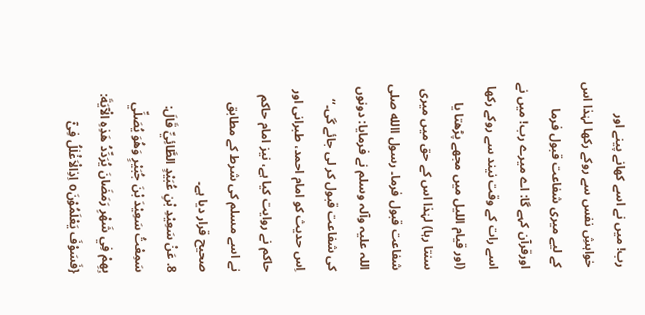رب! میں نے اسے کھانے پینے اور خواہشِ نفس سے روکے رکھا لہٰذا اس کے لیے میری شفاعت قبول فرما اورقرآن کہے گا: اے میرے رب! میں نے اسے رات کے وقت نیند سے روکے رکھا (اور قیام اللیل میں مجھے پڑھتا یا سنتا رہا) لہٰذا اس کے حق میں میری شفاعت قبول فرما۔ رسول االله صلی اللہ علیہ وآلہ وسلم نے فرمایا: دونوں کی شفاعت قبول کر لی جائے گی۔‘‘
اِس حدیث کو امام احمد، طبرانی اور حاکم نے روایت کیا ہے، نیز امام حاکم نے اسے مسلم کی شرط کے مطابق صحیح قرار دیا ہے۔
8. عَنْ سَعِیْدِ بْنِ عُبَیْدٍ الطَّائِيِّ قَالَ: سَمِعْتُ سَعِیْدَ بْنَ جُبَیْرٍ وَهُوَ یُصَلِّي بِهِمْ فِي شَهْرِ رَمَضَانَ یُرَدِّدُ هَذِهِ الْآیَةَ: {فَسَوْفَ یَعْلَمُوْنَo اِذِالْاَغْلٰلُ فِیْٓ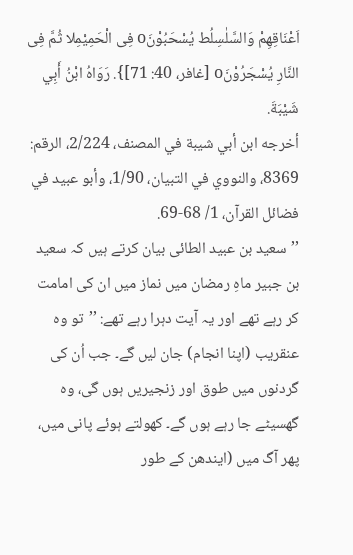اَعْنَاقِهِمْ وَالسَّلٰسِلُط یُسْحَبُوْنَo فِی الْحَمِیْمِلا ثُمَّ فِی النَّارِ یُسْجَرُوْنَo [غافر، 40: 71]}. رَوَاهُ ابْنُ أَبِي شَیْبَةَ.
أخرجه ابن أبي شیبة في المصنف، 2/224، الرقم: 8369، والنووي في التبیان، 1/90، وأبو عبید في فضائل القرآن، 1/ 68-69.
’’سعید بن عبید الطائی بیان کرتے ہیں کہ سعید بن جبیر ماہِ رمضان میں نماز میں ان کی امامت کر رہے تھے اور یہ آیت دہرا رہے تھے: ’’تو وہ عنقریب (اپنا انجام) جان لیں گے۔ جب اُن کی گردنوں میں طوق اور زنجیریں ہوں گی، وہ گھسیٹے جا رہے ہوں گے۔ کھولتے ہوئے پانی میں، پھر آگ میں (ایندھن کے طور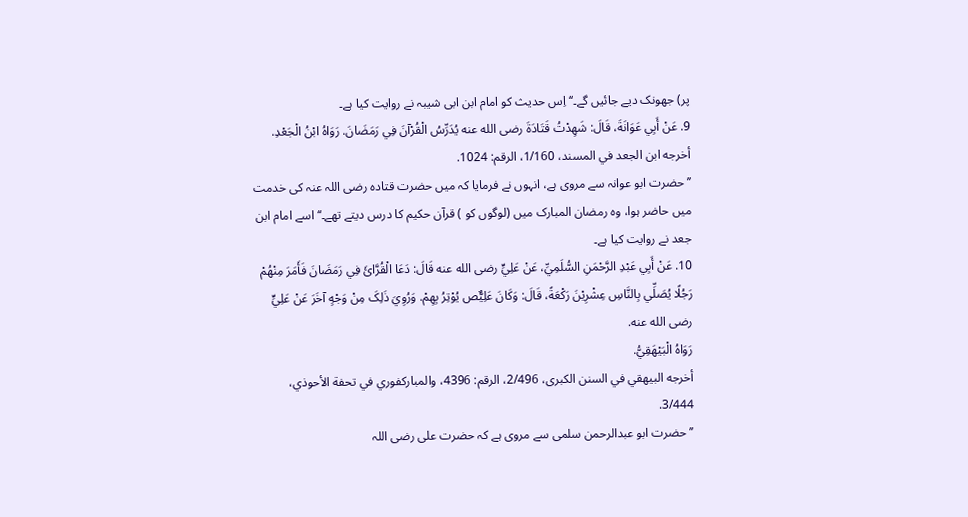پر) جھونک دیے جائیں گے۔‘‘ اِس حدیث کو امام ابن ابی شیبہ نے روایت کیا ہے۔
9. عَنْ أَبِي عَوَانَةَ، قَالَ: شَهِدْتُ قَتَادَةَ رضی الله عنه یُدَرِّسُ الْقُرْآنَ فِي رَمَضَانَ. رَوَاهُ ابْنُ الْجَعْدِ.
أخرجه ابن الجعد في المسند، 1/160، الرقم: 1024.
’’حضرت ابو عوانہ سے مروی ہے، انہوں نے فرمایا کہ میں حضرت قتادہ رضی اللہ عنہ کی خدمت میں حاضر ہوا، وہ رمضان المبارک میں (لوگوں کو ) قرآن حکیم کا درس دیتے تھے۔‘‘ اسے امام ابن جعد نے روایت کیا ہے۔
10. عَنْ أَبِي عَبْدِ الرَّحْمَنِ السُّلَمِيِّ، عَنْ عَلِيٍّ رضی الله عنه قَالَ: دَعَا الْقُرَّائَ فِي رَمَضَانَ فَأَمَرَ مِنْهُمْ رَجُلًا یُصَلِّي بِالنَّاسِ عِشْرِیْنَ رَکْعَةً، قَالَ: وَکَانَ عَلِيٌّص یُوْتِرُ بِهِمْ. وَرُوِيَ ذَلِکَ مِنْ وَجْهٍ آخَرَ عَنْ عَلِيٍّ رضی الله عنه.
رَوَاهُ الْبَیْهَقِيُّ.
أخرجه البیهقي في السنن الکبری، 2/496، الرقم: 4396، والمبارکفوري في تحفة الأحوذي، 3/444.
’’حضرت ابو عبدالرحمن سلمی سے مروی ہے کہ حضرت علی رضی اللہ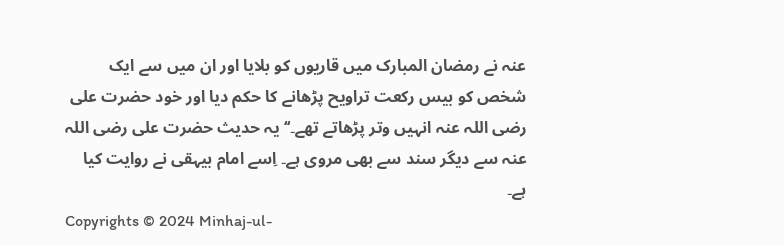عنہ نے رمضان المبارک میں قاریوں کو بلایا اور ان میں سے ایک شخص کو بیس رکعت تراویح پڑھانے کا حکم دیا اور خود حضرت علی رضی اللہ عنہ انہیں وتر پڑھاتے تھے۔‘‘ یہ حدیث حضرت علی رضی اللہ عنہ سے دیگر سند سے بھی مروی ہے۔ اِسے امام بیہقی نے روایت کیا ہے۔
Copyrights © 2024 Minhaj-ul-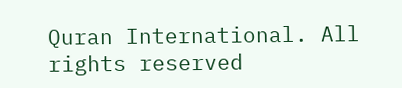Quran International. All rights reserved